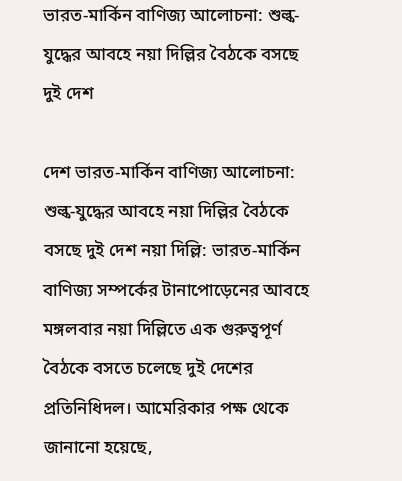ভারত-মার্কিন বাণিজ্য আলোচনা: শুল্ক-যুদ্ধের আবহে নয়া দিল্লির বৈঠকে বসছে দুই দেশ

দেশ ভারত-মার্কিন বাণিজ্য আলোচনা: শুল্ক-যুদ্ধের আবহে নয়া দিল্লির বৈঠকে বসছে দুই দেশ নয়া দিল্লি: ভারত-মার্কিন বাণিজ্য সম্পর্কের টানাপোড়েনের আবহে মঙ্গলবার নয়া দিল্লিতে এক গুরুত্বপূর্ণ বৈঠকে বসতে চলেছে দুই দেশের প্রতিনিধিদল। আমেরিকার পক্ষ থেকে জানানো হয়েছে,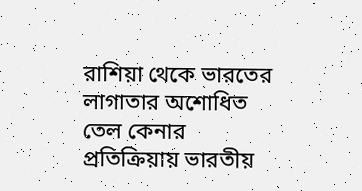রাশিয়া থেকে ভারতের লাগাতার অশোধিত তেল কেনার প্রতিক্রিয়ায় ভারতীয়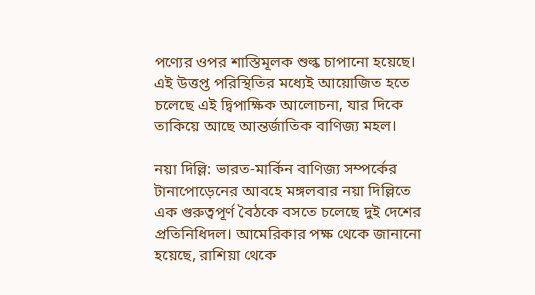পণ্যের ওপর শাস্তিমূলক শুল্ক চাপানো হয়েছে। এই উত্তপ্ত পরিস্থিতির মধ্যেই আয়োজিত হতে চলেছে এই দ্বিপাক্ষিক আলোচনা, যার দিকে তাকিয়ে আছে আন্তর্জাতিক বাণিজ্য মহল।

নয়া দিল্লি: ভারত-মার্কিন বাণিজ্য সম্পর্কের টানাপোড়েনের আবহে মঙ্গলবার নয়া দিল্লিতে এক গুরুত্বপূর্ণ বৈঠকে বসতে চলেছে দুই দেশের প্রতিনিধিদল। আমেরিকার পক্ষ থেকে জানানো হয়েছে, রাশিয়া থেকে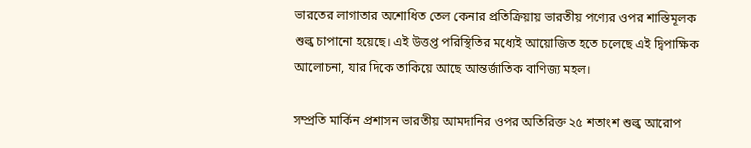ভারতের লাগাতার অশোধিত তেল কেনার প্রতিক্রিয়ায় ভারতীয় পণ্যের ওপর শাস্তিমূলক শুল্ক চাপানো হয়েছে। এই উত্তপ্ত পরিস্থিতির মধ্যেই আয়োজিত হতে চলেছে এই দ্বিপাক্ষিক আলোচনা, যার দিকে তাকিয়ে আছে আন্তর্জাতিক বাণিজ্য মহল।

সম্প্রতি মার্কিন প্রশাসন ভারতীয় আমদানির ওপর অতিরিক্ত ২৫ শতাংশ শুল্ক আরোপ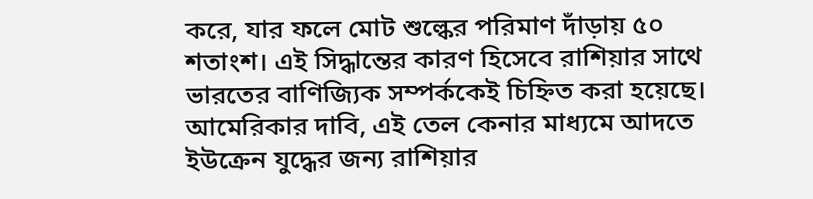করে, যার ফলে মোট শুল্কের পরিমাণ দাঁড়ায় ৫০ শতাংশ। এই সিদ্ধান্তের কারণ হিসেবে রাশিয়ার সাথে ভারতের বাণিজ্যিক সম্পর্ককেই চিহ্নিত করা হয়েছে। আমেরিকার দাবি, এই তেল কেনার মাধ্যমে আদতে ইউক্রেন যুদ্ধের জন্য রাশিয়ার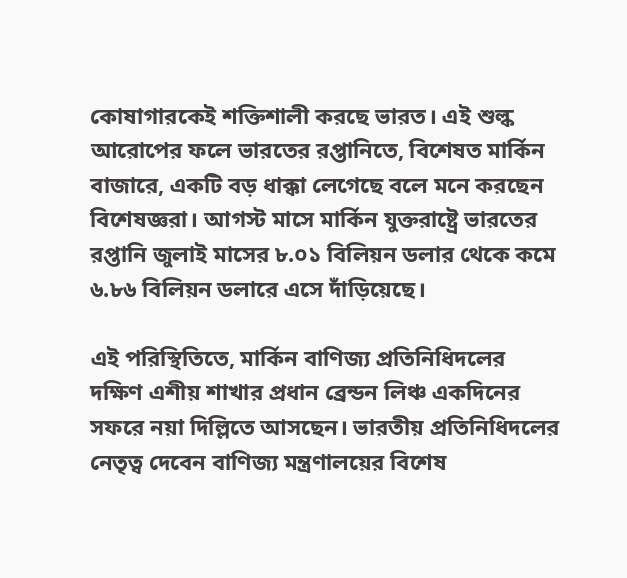কোষাগারকেই শক্তিশালী করছে ভারত। এই শুল্ক আরোপের ফলে ভারতের রপ্তানিতে, বিশেষত মার্কিন বাজারে, একটি বড় ধাক্কা লেগেছে বলে মনে করছেন বিশেষজ্ঞরা। আগস্ট মাসে মার্কিন যুক্তরাষ্ট্রে ভারতের রপ্তানি জুলাই মাসের ৮.০১ বিলিয়ন ডলার থেকে কমে ৬.৮৬ বিলিয়ন ডলারে এসে দাঁড়িয়েছে।

এই পরিস্থিতিতে, মার্কিন বাণিজ্য প্রতিনিধিদলের দক্ষিণ এশীয় শাখার প্রধান ব্রেন্ডন লিঞ্চ একদিনের সফরে নয়া দিল্লিতে আসছেন। ভারতীয় প্রতিনিধিদলের নেতৃত্ব দেবেন বাণিজ্য মন্ত্রণালয়ের বিশেষ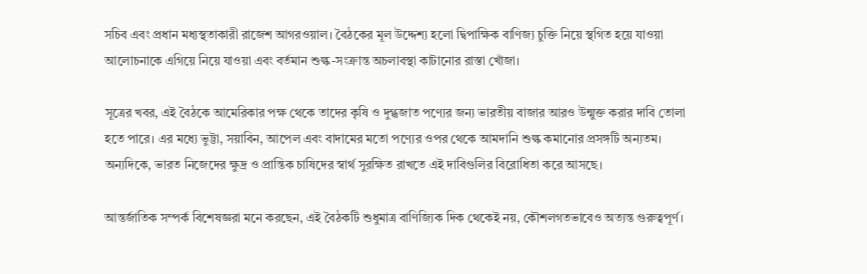সচিব এবং প্রধান মধ্যস্থতাকারী রাজেশ আগরওয়াল। বৈঠকের মূল উদ্দেশ্য হলো দ্বিপাক্ষিক বাণিজ্য চুক্তি নিয়ে স্থগিত হয়ে যাওয়া আলোচনাকে এগিয়ে নিয়ে যাওয়া এবং বর্তমান শুল্ক-সংক্রান্ত অচলাবস্থা কাটানোর রাস্তা খোঁজা।

সূত্রের খবর, এই বৈঠকে আমেরিকার পক্ষ থেকে তাদের কৃষি ও দুগ্ধজাত পণ্যের জন্য ভারতীয় বাজার আরও উন্মুক্ত করার দাবি তোলা হতে পারে। এর মধ্যে ভুট্টা, সয়াবিন, আপেল এবং বাদামের মতো পণ্যের ওপর থেকে আমদানি শুল্ক কমানোর প্রসঙ্গটি অন্যতম। অন্যদিকে, ভারত নিজেদের ক্ষুদ্র ও প্রান্তিক চাষিদের স্বার্থ সুরক্ষিত রাখতে এই দাবিগুলির বিরোধিতা করে আসছে।

আন্তর্জাতিক সম্পর্ক বিশেষজ্ঞরা মনে করছেন, এই বৈঠকটি শুধুমাত্র বাণিজ্যিক দিক থেকেই নয়, কৌশলগতভাবেও অত্যন্ত গুরুত্বপূর্ণ।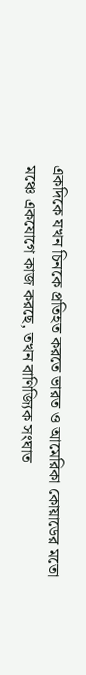একদিকে যখন চিনকে প্রতিহত করতে ভারত ও আমেরিকা কোয়াডের মতো মঞ্চে একযোগে কাজ করছে, তখন বাণিজ্যিক সংঘাত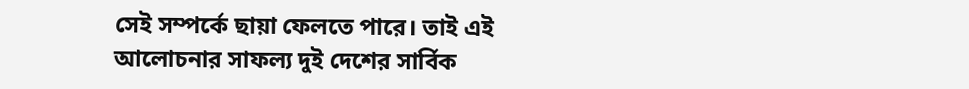সেই সম্পর্কে ছায়া ফেলতে পারে। তাই এই আলোচনার সাফল্য দুই দেশের সার্বিক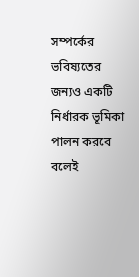সম্পর্কের ভবিষ্যতের জন্যও একটি নির্ধারক ভূমিকা পালন করবে বলেই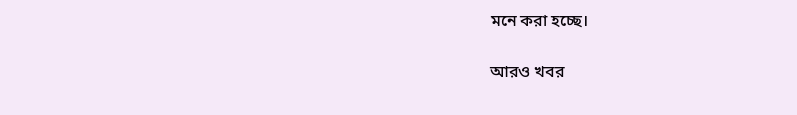মনে করা হচ্ছে।

আরও খবর